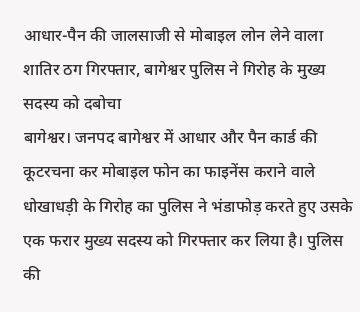आधार-पैन की जालसाजी से मोबाइल लोन लेने वाला शातिर ठग गिरफ्तार, बागेश्वर पुलिस ने गिरोह के मुख्य सदस्य को दबोचा
बागेश्वर। जनपद बागेश्वर में आधार और पैन कार्ड की कूटरचना कर मोबाइल फोन का फाइनेंस कराने वाले धोखाधड़ी के गिरोह का पुलिस ने भंडाफोड़ करते हुए उसके एक फरार मुख्य सदस्य को गिरफ्तार कर लिया है। पुलिस की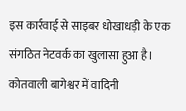इस कार्रवाई से साइबर धोखाधड़ी के एक संगठित नेटवर्क का खुलासा हुआ है।
कोतवाली बागेश्वर में वादिनी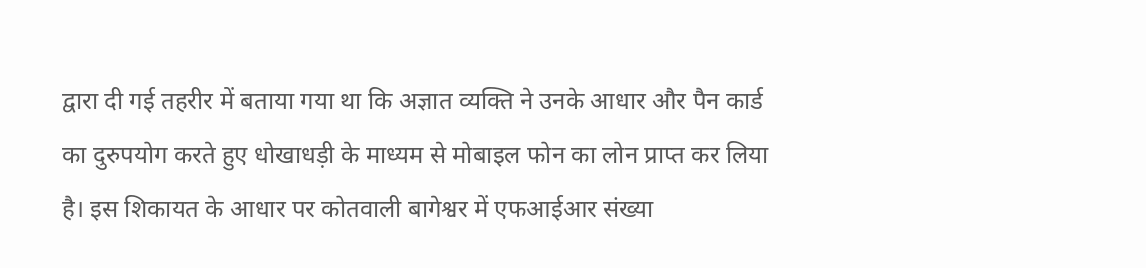द्वारा दी गई तहरीर में बताया गया था कि अज्ञात व्यक्ति ने उनके आधार और पैन कार्ड का दुरुपयोग करते हुए धोखाधड़ी के माध्यम से मोबाइल फोन का लोन प्राप्त कर लिया है। इस शिकायत के आधार पर कोतवाली बागेश्वर में एफआईआर संख्या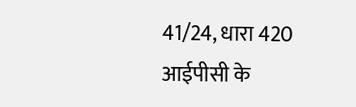41/24, धारा 420 आईपीसी के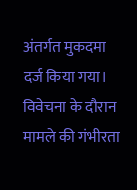अंतर्गत मुकदमा दर्ज किया गया। विवेचना के दौरान मामले की गंभीरता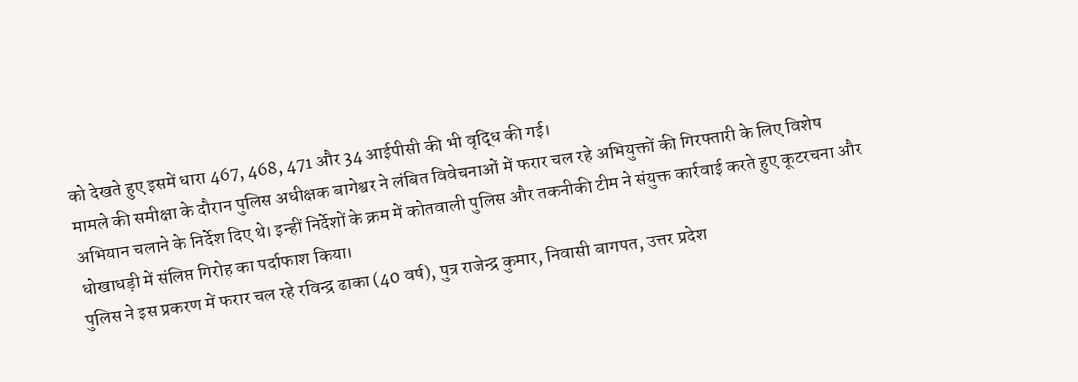को देखते हुए इसमें धारा 467, 468, 471 और 34 आईपीसी की भी वृद्धि की गई।
मामले की समीक्षा के दौरान पुलिस अधीक्षक बागेश्वर ने लंबित विवेचनाओं में फरार चल रहे अभियुक्तों की गिरफ्तारी के लिए विशेष अभियान चलाने के निर्देश दिए थे। इन्हीं निर्देशों के क्रम में कोतवाली पुलिस और तकनीकी टीम ने संयुक्त कार्रवाई करते हुए कूटरचना और धोखाधड़ी में संलिप्त गिरोह का पर्दाफाश किया।
पुलिस ने इस प्रकरण में फरार चल रहे रविन्द्र ढाका (40 वर्ष), पुत्र राजेन्द्र कुमार, निवासी बागपत, उत्तर प्रदेश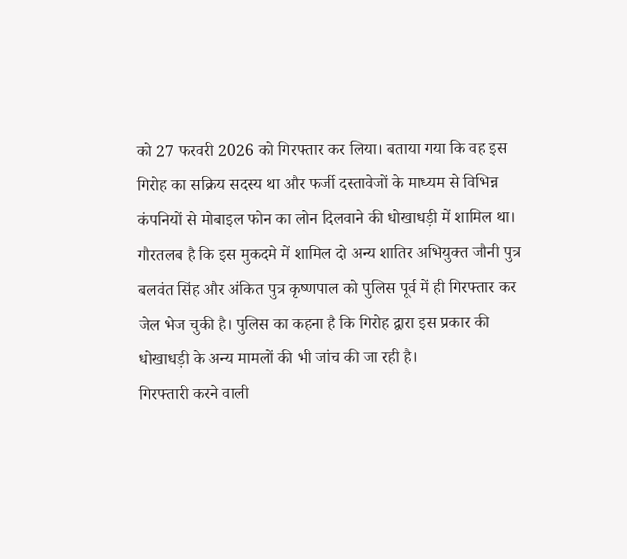को 27 फरवरी 2026 को गिरफ्तार कर लिया। बताया गया कि वह इस गिरोह का सक्रिय सदस्य था और फर्जी दस्तावेजों के माध्यम से विभिन्न कंपनियों से मोबाइल फोन का लोन दिलवाने की धोखाधड़ी में शामिल था।
गौरतलब है कि इस मुकदमे में शामिल दो अन्य शातिर अभियुक्त जौनी पुत्र बलवंत सिंह और अंकित पुत्र कृष्णपाल को पुलिस पूर्व में ही गिरफ्तार कर जेल भेज चुकी है। पुलिस का कहना है कि गिरोह द्वारा इस प्रकार की धोखाधड़ी के अन्य मामलों की भी जांच की जा रही है।
गिरफ्तारी करने वाली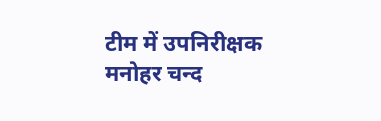टीम में उपनिरीक्षक मनोहर चन्द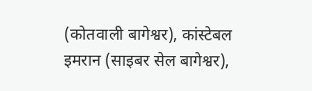(कोतवाली बागेश्वर), कांस्टेबल इमरान (साइबर सेल बागेश्वर),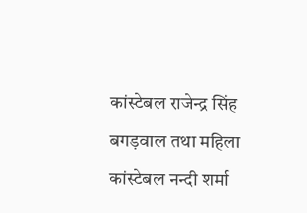कांस्टेबल राजेन्द्र सिंह बगड़वाल तथा महिला कांस्टेबल नन्दी शर्मा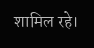शामिल रहे।